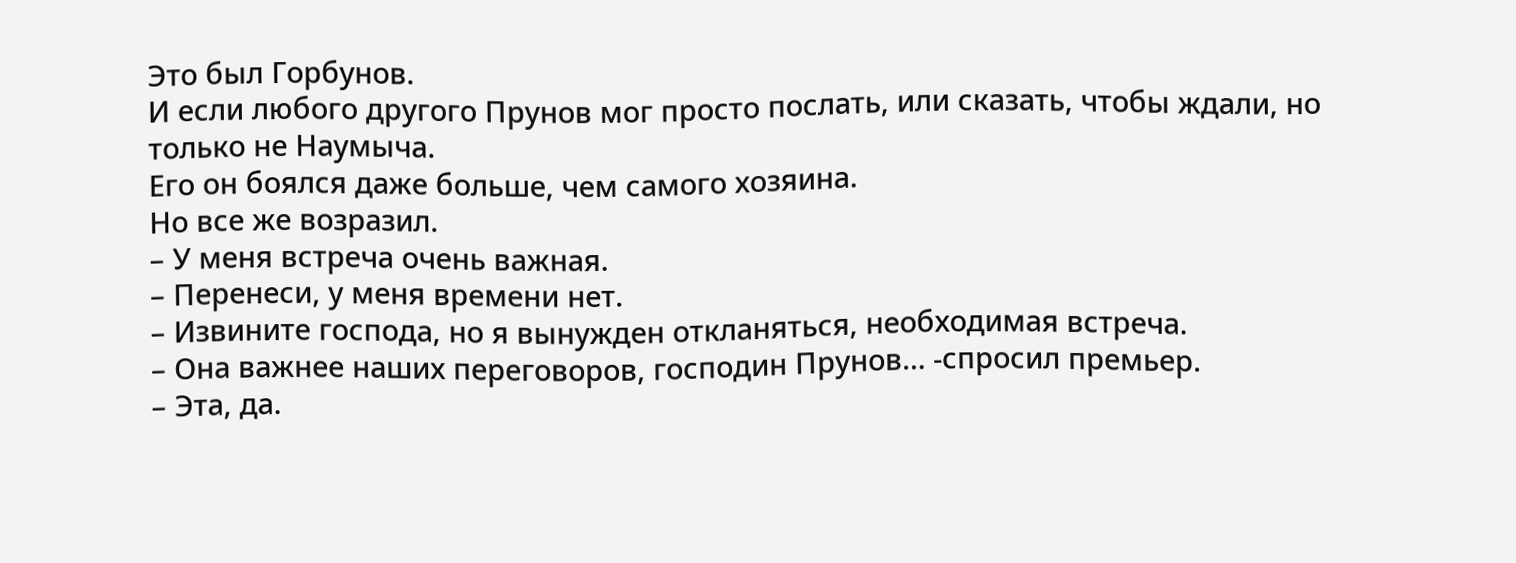Это был Горбунов.
И если любого другого Прунов мог просто послать, или сказать, чтобы ждали, но только не Наумыча.
Его он боялся даже больше, чем самого хозяина.
Но все же возразил.
– У меня встреча очень важная.
– Перенеси, у меня времени нет.
– Извините господа, но я вынужден откланяться, необходимая встреча.
– Она важнее наших переговоров, господин Прунов… -спросил премьер.
– Эта, да.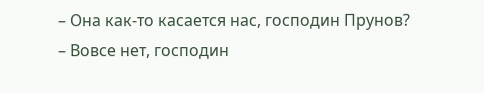– Она как-то касается нас, господин Прунов?
– Вовсе нет, господин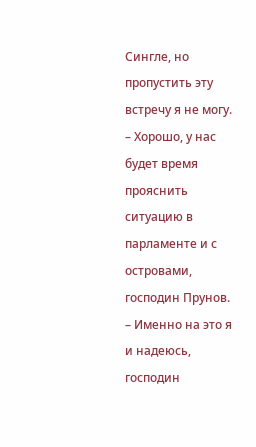Сингле, но пропустить эту встречу я не могу.
– Хорошо, у нас будет время прояснить ситуацию в парламенте и с островами, господин Прунов.
– Именно на это я и надеюсь, господин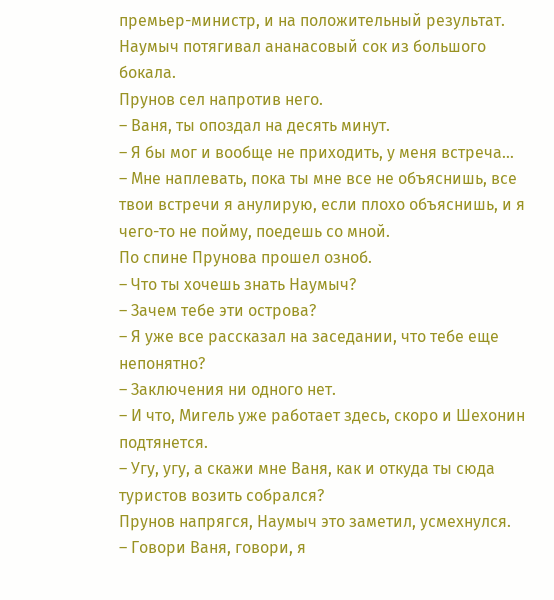премьер-министр, и на положительный результат.
Наумыч потягивал ананасовый сок из большого бокала.
Прунов сел напротив него.
– Ваня, ты опоздал на десять минут.
– Я бы мог и вообще не приходить, у меня встреча…
– Мне наплевать, пока ты мне все не объяснишь, все твои встречи я анулирую, если плохо объяснишь, и я чего-то не пойму, поедешь со мной.
По спине Прунова прошел озноб.
– Что ты хочешь знать Наумыч?
– Зачем тебе эти острова?
– Я уже все рассказал на заседании, что тебе еще непонятно?
– Заключения ни одного нет.
– И что, Мигель уже работает здесь, скоро и Шехонин подтянется.
– Угу, угу, а скажи мне Ваня, как и откуда ты сюда туристов возить собрался?
Прунов напрягся, Наумыч это заметил, усмехнулся.
– Говори Ваня, говори, я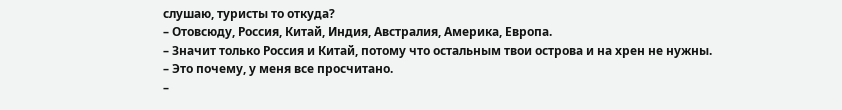слушаю, туристы то откуда?
– Отовсюду, Россия, Китай, Индия, Австралия, Америка, Европа.
– Значит только Россия и Китай, потому что остальным твои острова и на хрен не нужны.
– Это почему, у меня все просчитано.
–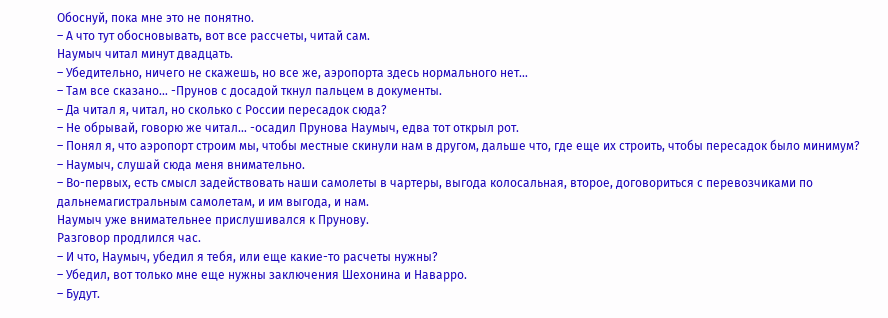Обоснуй, пока мне это не понятно.
– А что тут обосновывать, вот все рассчеты, читай сам.
Наумыч читал минут двадцать.
– Убедительно, ничего не скажешь, но все же, аэропорта здесь нормального нет…
– Там все сказано… -Прунов с досадой ткнул пальцем в документы.
– Да читал я, читал, но сколько с России пересадок сюда?
– Не обрывай, говорю же читал… -осадил Прунова Наумыч, едва тот открыл рот.
– Понял я, что аэропорт строим мы, чтобы местные скинули нам в другом, дальше что, где еще их строить, чтобы пересадок было минимум?
– Наумыч, слушай сюда меня внимательно.
– Во-первых, есть смысл задействовать наши самолеты в чартеры, выгода колосальная, второе, договориться с перевозчиками по дальнемагистральным самолетам, и им выгода, и нам.
Наумыч уже внимательнее прислушивался к Прунову.
Разговор продлился час.
– И что, Наумыч, убедил я тебя, или еще какие-то расчеты нужны?
– Убедил, вот только мне еще нужны заключения Шехонина и Наварро.
– Будут.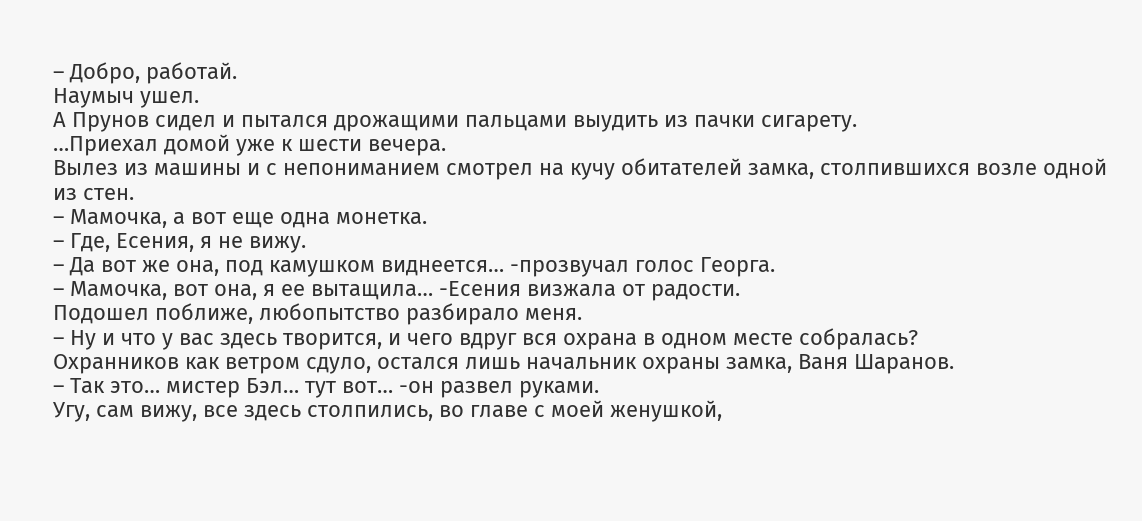– Добро, работай.
Наумыч ушел.
А Прунов сидел и пытался дрожащими пальцами выудить из пачки сигарету.
…Приехал домой уже к шести вечера.
Вылез из машины и с непониманием смотрел на кучу обитателей замка, столпившихся возле одной из стен.
– Мамочка, а вот еще одна монетка.
– Где, Есения, я не вижу.
– Да вот же она, под камушком виднеется… -прозвучал голос Георга.
– Мамочка, вот она, я ее вытащила… -Есения визжала от радости.
Подошел поближе, любопытство разбирало меня.
– Ну и что у вас здесь творится, и чего вдруг вся охрана в одном месте собралась?
Охранников как ветром сдуло, остался лишь начальник охраны замка, Ваня Шаранов.
– Так это… мистер Бэл… тут вот… -он развел руками.
Угу, сам вижу, все здесь столпились, во главе с моей женушкой,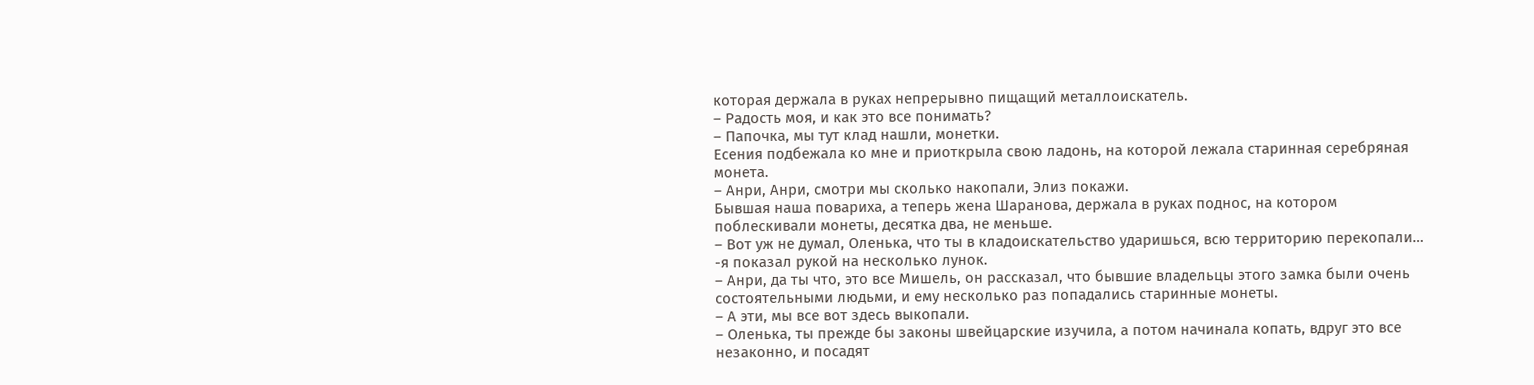которая держала в руках непрерывно пищащий металлоискатель.
– Радость моя, и как это все понимать?
– Папочка, мы тут клад нашли, монетки.
Есения подбежала ко мне и приоткрыла свою ладонь, на которой лежала старинная серебряная монета.
– Анри, Анри, смотри мы сколько накопали, Элиз покажи.
Бывшая наша повариха, а теперь жена Шаранова, держала в руках поднос, на котором поблескивали монеты, десятка два, не меньше.
– Вот уж не думал, Оленька, что ты в кладоискательство ударишься, всю территорию перекопали… -я показал рукой на несколько лунок.
– Анри, да ты что, это все Мишель, он рассказал, что бывшие владельцы этого замка были очень состоятельными людьми, и ему несколько раз попадались старинные монеты.
– А эти, мы все вот здесь выкопали.
– Оленька, ты прежде бы законы швейцарские изучила, а потом начинала копать, вдруг это все незаконно, и посадят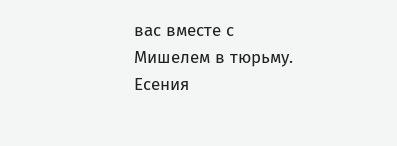вас вместе с Мишелем в тюрьму.
Есения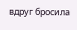вдруг бросила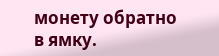монету обратно в ямку.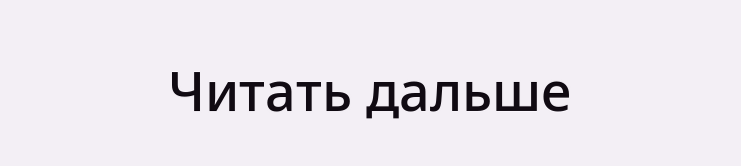Читать дальше